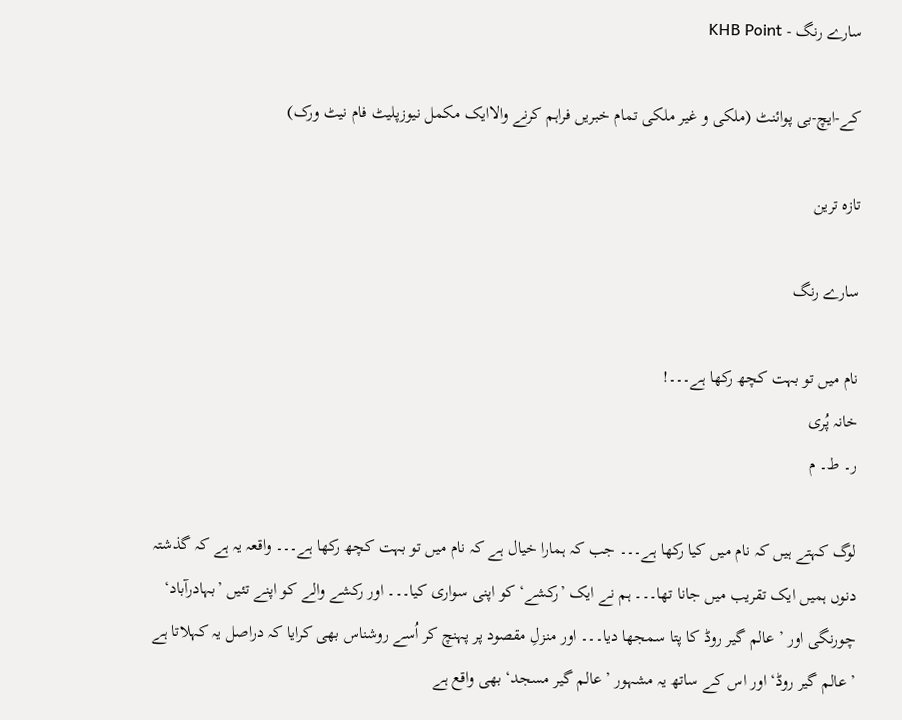سارے رنگ - KHB Point

کے-ایچ-بی پوائنٹ (ملکی و غیر ملکی تمام خبریں فراہم کرنے والاایک مکمل نیوزپلیٹ فام نیٹ ورک)

تازہ ترین

سارے رنگ

نام میں تو بہت کچھ رکھا ہے۔۔۔!
خانہ پُری
ر۔ ط۔ م

لوگ کہتے ہیں کہ نام میں کیا رکھا ہے۔۔۔ جب کہ ہمارا خیال ہے کہ نام میں تو بہت کچھ رکھا ہے۔۔۔ واقعہ یہ ہے کہ گذشتہ دنوں ہمیں ایک تقریب میں جانا تھا۔۔۔ ہم نے ایک ’رکشے‘ کو اپنی سواری کیا۔۔۔ اور رکشے والے کو اپنے تئیں ’بہادرآباد‘ چورنگی اور ’عالم گیر روڈ کا پتا سمجھا دیا۔۔۔ اور منزلِ مقصود پر پہنچ کر اُسے روشناس بھی کرایا کہ دراصل یہ کہلاتا ہے ’عالم گیر روڈ‘ اور اس کے ساتھ یہ مشہور ’عالم گیر مسجد‘ بھی واقع ہے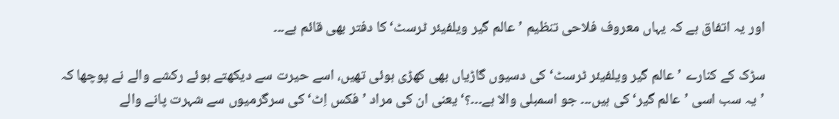اور یہ اتفاق ہے کہ یہاں معروف فلاحی تنظیم ’عالم گیر ویلفیئر ٹرسٹ‘ کا دفتر بھی قائم ہے۔۔۔

سڑک کے کنارے ’عالم گیر ویلفیئر ٹرسٹ‘ کی دسیوں گاڑیاں بھی کھڑی ہوئی تھیں، اسے حیرت سے دیکھتے ہوئے رکشے والے نے پوچھا کہ ’یہ سب اسی ’عالم گیر‘ کی ہیں۔۔۔ جو اسمبلی والا ہے۔۔۔؟‘ یعنی ان کی مراد ’فکس اِٹ‘ کی سرگرمیوں سے شہرت پانے والے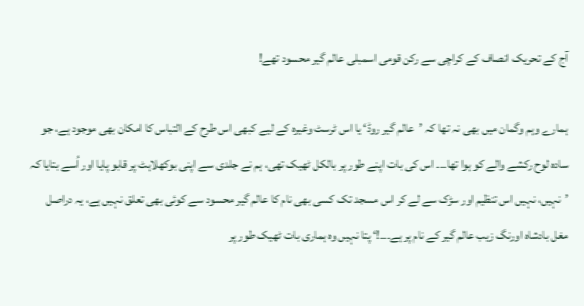آج کے تحریک انصاف کے کراچی سے رکن قومی اسمبلی عالم گیر محسود تھے!

ہمارے وہم وگمان میں بھی نہ تھا کہ ’عالم گیر روڈ‘ یا اس ٹرسٹ وغیرہ کے لیے کبھی اس طرح کے التباس کا امکان بھی موجود ہے، جو سادہ لوح رکشے والے کو ہوا تھا۔۔۔ اس کی بات اپنے طور پر بالکل ٹھیک تھی، ہم نے جلدی سے اپنی بوکھلاہٹ پر قابو پایا اور اُسے بتایا کہ ’نہیں، نہیں اس تنظیم اور سڑک سے لے کر اس مسجد تک کسی بھی نام کا عالم گیر محسود سے کوئی بھی تعلق نہیں ہے، یہ دراصل مغل بادشاہ اورنگ زیب عالم گیر کے نام پر ہے۔۔۔!‘ پتا نہیں وہ ہماری بات ٹھیک طور پر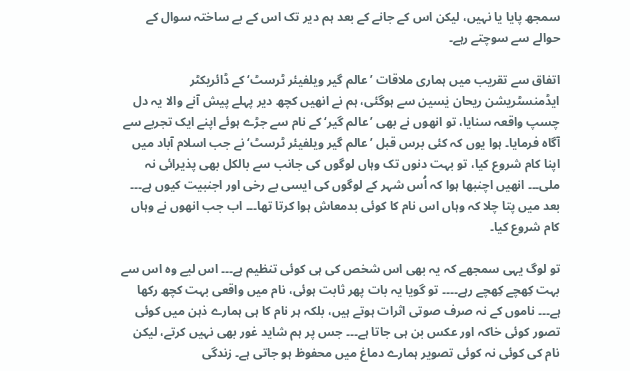سمجھ پایا یا نہیں، لیکن اس کے جانے کے بعد ہم دیر تک اس کے بے ساختہ سوال کے حوالے سے سوچتے رہے۔

اتفاق سے تقریب میں ہماری ملاقات ’عالم گیر ویلفیئر ٹرسٹ‘ کے ڈائریکٹر ایڈمنسٹریشن ریحان یٰسین سے ہوگئی، ہم نے انھیں کچھ دیر پہلے پیش آنے والا یہ دل چسپ واقعہ سنایا، تو انھوں نے بھی ’عالم گیر‘ کے نام سے جڑے ہوئے اپنے ایک تجربے سے آگاہ فرمایا۔ ہوا یوں کہ کئی برس قبل ’عالم گیر ویلفیئر ٹرسٹ‘ نے جب اسلام آباد میں اپنا کام شروع کیا، تو بہت دنوں تک وہاں لوگوں کی جانب سے بالکل بھی پذیرائی نہ ملی۔۔۔ انھیں اچنبھا ہوا کہ اُس شہر کے لوگوں کی ایسی بے رخی اور اجنبیت کیوں ہے۔۔۔ بعد میں پتا چلا کہ وہاں اس نام کا کوئی بدمعاش ہوا کرتا تھا۔۔۔ اب جب انھوں نے وہاں کام شروع کیا۔

تو لوگ یہی سمجھے کہ یہ بھی اس شخص کی ہی کوئی تنظیم ہے۔۔۔ اس لیے وہ اس سے بہت کِھچے کِھچے رہے۔۔۔۔ تو گویا یہ بات پھر ثابت ہوئی، نام میں واقعی بہت کچھ رکھا ہے۔۔۔ ناموں کے نہ صرف صوتی اثرات ہوتے ہیں، بلکہ ہر نام کا ہی ہمارے ذہن میں کوئی تصور کوئی خاکہ اور عکس بن ہی جاتا ہے۔۔۔ جس پر ہم شاید غور بھی نہیں کرتے، لیکن نام کی کوئی نہ کوئی تصویر ہمارے دماغ میں محفوظ ہو جاتی ہے۔ زندگی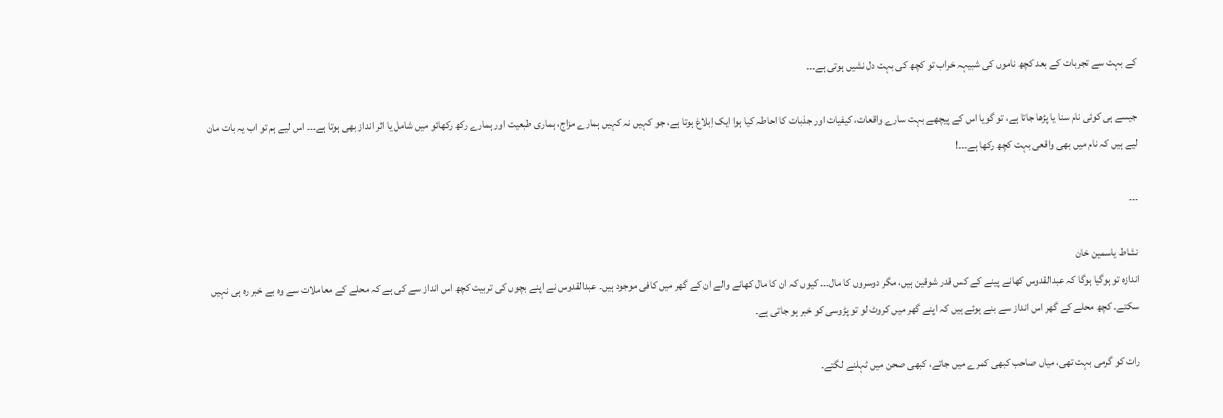کے بہت سے تجربات کے بعد کچھ ناموں کی شبیہہ خراب تو کچھ کی بہت دل نشیں ہوتی ہے۔۔۔

جیسے ہی کوئی نام سنا یا پڑھا جاتا ہے، تو گویا اس کے پیچھے بہت سارے واقعات، کیفیات اور جذبات کا احاطہ کیا ہوا ایک اِبلاغ ہوتا ہے، جو کہیں نہ کہیں ہمارے مزاج، ہماری طبعیت اور ہمارے رکھ رکھائو میں شامل یا اثر انداز بھی ہوتا ہے۔۔۔ اس لیے ہم تو اب یہ بات مان لیے ہیں کہ نام میں بھی واقعی بہت کچھ رکھا ہے۔۔۔!

۔۔۔

نشاط یاسمین خان
اندازہ تو ہوگیا ہوگا کہ عبدالقدوس کھانے پینے کے کس قدر شوقین ہیں، مگر دوسروں کا مال۔۔۔ کیوں کہ ان کا مال کھانے والے ان کے گھر میں کافی موجود ہیں۔ عبدالقدوس نے اپنے بچوں کی تربیت کچھ اس انداز سے کی ہے کہ محلے کے معاملات سے وہ بے خبر رہ ہی نہیں سکتے۔ کچھ محلے کے گھر اس انداز سے بنے ہوئے ہیں کہ اپنے گھر میں کروٹ لو تو پڑوسی کو خبر ہو جاتی ہے۔

رات کو گرمی بہت تھی، میاں صاحب کبھی کمرے میں جاتے، کبھی صحن میں ٹہلنے لگتے۔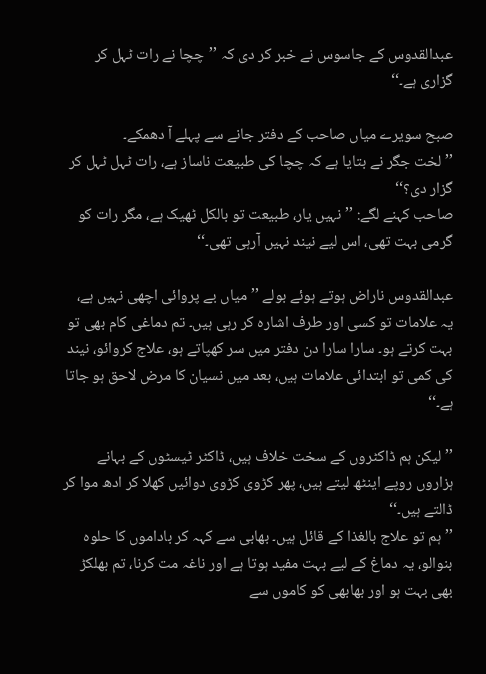عبدالقدوس کے جاسوس نے خبر کر دی کہ ’’چچا نے رات ٹہل کر گزاری ہے۔‘‘

صبح سویرے میاں صاحب کے دفتر جانے سے پہلے آ دھمکے۔
’’لخت جگر نے بتایا ہے کہ چچا کی طبیعت ناساز ہے، رات ٹہل ٹہل کر گزار دی؟‘‘
صاحب کہنے لگے: ’’نہیں یار، طبیعت تو بالکل ٹھیک ہے، مگر رات کو گرمی بہت تھی، اس لیے نیند نہیں آرہی تھی۔‘‘

عبدالقدوس ناراض ہوتے ہوئے بولے ’’میاں بے پروائی اچھی نہیں ہے، یہ علامات تو کسی اور طرف اشارہ کر رہی ہیں۔ تم دماغی کام بھی تو بہت کرتے ہو۔ سارا سارا دن دفتر میں سر کھپاتے ہو، علاج کروائو، نیند کی کمی تو ابتدائی علامات ہیں، بعد میں نسیان کا مرض لاحق ہو جاتا ہے۔‘‘

’’لیکن ہم ڈاکٹروں کے سخت خلاف ہیں، ڈاکٹر ٹیسٹوں کے بہانے ہزاروں روپے اینٹھ لیتے ہیں، پھر کڑوی کڑوی دوائیں کھلا کر ادھ موا کر ڈالتے ہیں۔‘‘
’’ہم تو علاج بالغذا کے قائل ہیں۔ بھابی سے کہہ کر باداموں کا حلوہ بنوالو، یہ دماغ کے لیے بہت مفید ہوتا ہے اور ناغہ مت کرنا، تم بھلکڑ بھی بہت ہو اور بھابھی کو کاموں سے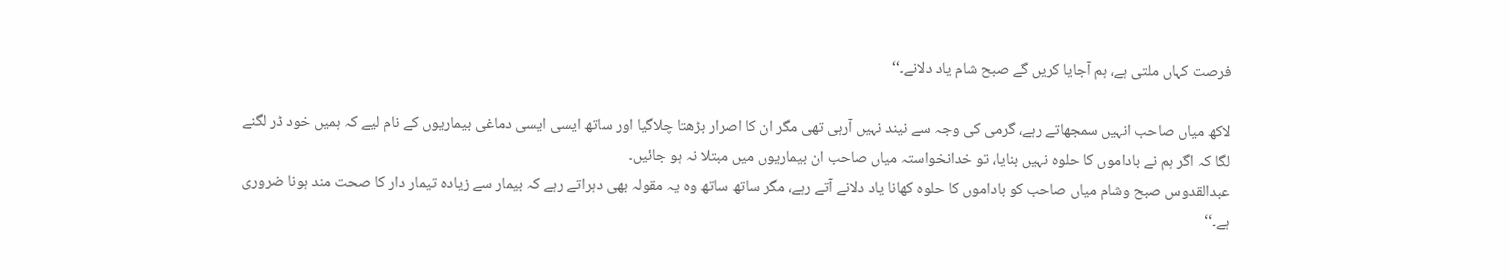فرصت کہاں ملتی ہے، ہم آجایا کریں گے صبح شام یاد دلانے۔‘‘

لاکھ میاں صاحب انہیں سمجھاتے رہے، گرمی کی وجہ سے نیند نہیں آرہی تھی مگر ان کا اصرار بڑھتا چلاگیا اور ساتھ ایسی ایسی دماغی بیماریوں کے نام لیے کہ ہمیں خود ڈر لگنے لگا کہ اگر ہم نے باداموں کا حلوہ نہیں بنایا، تو خدانخواستہ میاں صاحب ان بیماریوں میں مبتلا نہ ہو جائیں۔
عبدالقدوس صبح وشام میاں صاحب کو باداموں کا حلوہ کھانا یاد دلانے آتے رہے، مگر ساتھ ساتھ وہ یہ مقولہ بھی دہراتے رہے کہ بیمار سے زیادہ تیمار دار کا صحت مند ہونا ضروری ہے۔‘‘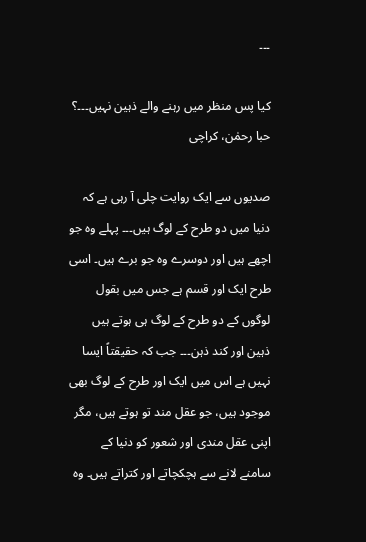۔۔۔

کیا پس منظر میں رہنے والے ذہین نہیں۔۔۔؟
حبا رحمٰن، کراچی

صدیوں سے ایک روایت چلی آ رہی ہے کہ دنیا میں دو طرح کے لوگ ہیں۔۔۔ پہلے وہ جو اچھے ہیں اور دوسرے وہ جو برے ہیں۔ اسی طرح ایک اور قسم ہے جس میں بقول لوگوں کے دو طرح کے لوگ ہی ہوتے ہیں ذہین اور کند ذہن۔۔۔ جب کہ حقیقتاً ایسا نہیں ہے اس میں ایک اور طرح کے لوگ بھی موجود ہیں، جو عقل مند تو ہوتے ہیں، مگر اپنی عقل مندی اور شعور کو دنیا کے سامنے لانے سے ہچکچاتے اور کتراتے ہیں۔ وہ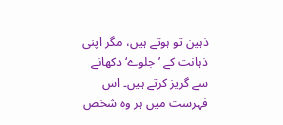ذہین تو ہوتے ہیں، مگر اپنی ذہانت کے ’جلوے‘ دکھانے سے گریز کرتے ہیں۔ اس فہرست میں ہر وہ شخص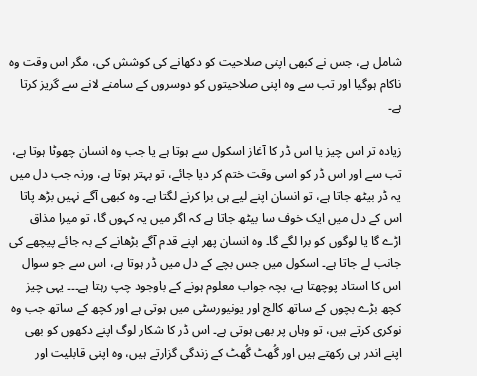شامل ہے، جس نے کبھی اپنی صلاحیت کو دکھانے کی کوشش کی، مگر اس وقت وہ ناکام ہوگیا اور تب سے وہ اپنی صلاحیتوں کو دوسروں کے سامنے لانے سے گریز کرتا ہے۔

زیادہ تر اس چیز یا اس ڈر کا آغاز اسکول سے ہوتا ہے یا جب وہ انسان چھوٹا ہوتا ہے، تب سے اور اس ڈر کو اسی وقت ختم کر دیا جائے، تو بہتر ہوتا ہے، ورنہ جب دل میں یہ ڈر بیٹھ جاتا ہے، تو انسان اپنے لیے ہی برا کرنے لگتا ہے۔ وہ کبھی آگے نہیں بڑھ پاتا اس کے دل میں ایک خوف سا بیٹھ جاتا ہے کہ اگر میں یہ کہوں گا، تو میرا مذاق اڑے گا یا لوگوں کو برا لگے گا۔ وہ انسان پھر اپنے قدم آگے بڑھانے کے بہ جائے پیچھے کی جانب لے جاتا ہے۔ اسکول میں جس بچے کے دل میں ڈر ہوتا ہے، اس سے جو سوال اس کا استاد پوچھتا ہے، بچہ جواب معلوم ہونے کے باوجود چپ رہتا ہے۔۔۔ یہی چیز کچھ بڑے بچوں کے ساتھ کالج اور یونیورسٹی میں ہوتی ہے اور کچھ کے ساتھ جب وہ نوکری کرتے ہیں، تو وہاں پر بھی ہوتی ہے۔ اس ڈر کا شکار لوگ اپنے دکھوں کو بھی اپنے اندر ہی رکھتے ہیں اور گُھٹ گُھٹ کے زندگی گزارتے ہیں، وہ اپنی قابلیت اور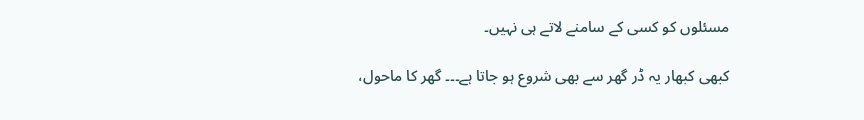مسئلوں کو کسی کے سامنے لاتے ہی نہیں۔

کبھی کبھار یہ ڈر گھر سے بھی شروع ہو جاتا ہے۔۔۔ گھر کا ماحول،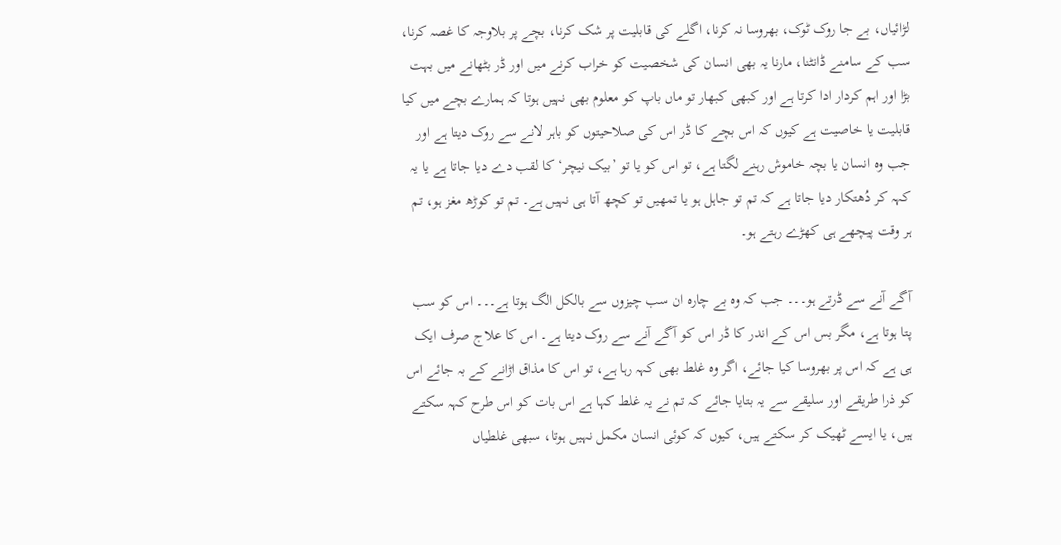لڑائیاں، بے جا روک ٹوک، بھروسا نہ کرنا، اگلے کی قابلیت پر شک کرنا، بچے پر بلاوجہ کا غصہ کرنا، سب کے سامنے ڈانٹنا، مارنا یہ بھی انسان کی شخصیت کو خراب کرنے میں اور ڈر بٹھانے میں بہت بڑا اور اہم کردار ادا کرتا ہے اور کبھی کبھار تو ماں باپ کو معلوم بھی نہیں ہوتا کہ ہمارے بچے میں کیا قابلیت یا خاصیت ہے کیوں کہ اس بچے کا ڈر اس کی صلاحیتوں کو باہر لانے سے روک دیتا ہے اور جب وہ انسان یا بچہ خاموش رہنے لگتا ہے، تو اس کو یا تو ’بیک نیچر‘ کا لقب دے دیا جاتا ہے یا یہ کہہ کر دُھتکار دیا جاتا ہے کہ تم تو جاہل ہو یا تمھیں تو کچھ آتا ہی نہیں ہے۔ تم تو کوڑھ مغز ہو، تم ہر وقت پیچھے ہی کھڑے رہتے ہو۔

آگے آنے سے ڈرتے ہو۔۔۔ جب کہ وہ بے چارہ ان سب چیزوں سے بالکل الگ ہوتا ہے۔۔۔ اس کو سب پتا ہوتا ہے، مگر بس اس کے اندر کا ڈر اس کو آگے آنے سے روک دیتا ہے۔ اس کا علاج صرف ایک ہی ہے کہ اس پر بھروسا کیا جائے، اگر وہ غلط بھی کہہ رہا ہے، تو اس کا مذاق اڑانے کے بہ جائے اس کو ذرا طریقے اور سلیقے سے یہ بتایا جائے کہ تم نے یہ غلط کہا ہے اس بات کو اس طرح کہہ سکتے ہیں، یا ایسے ٹھیک کر سکتے ہیں، کیوں کہ کوئی انسان مکمل نہیں ہوتا، سبھی غلطیاں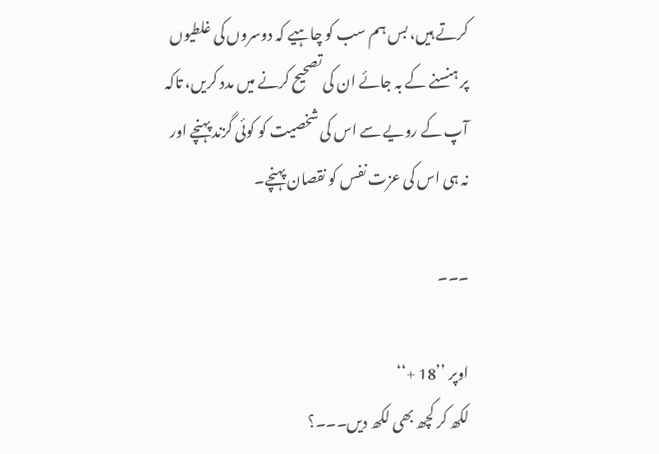کرتے ہیں، بس ہم سب کو چاہیے کہ دوسروں کی غلطیوں پر ہنسنے کے بہ جائے ان کی تصحیح کرنے میں مدد کریں، تاکہ آپ کے رویے سے اس کی شخصیت کو کوئی گزند پہنچے اور نہ ہی اس کی عزت نفس کو نقصان پہنچے۔

۔۔۔

اوپر ’’18 +‘‘
لکھ کر کچھ بھی لکھ دیں۔۔۔؟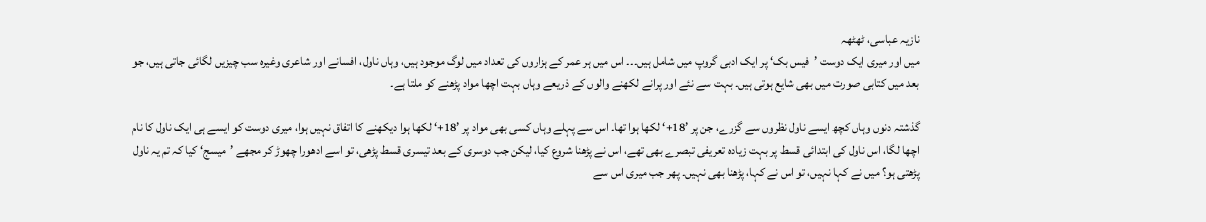نازیہ عباسی، ٹھٹھہ
میں اور میری ایک دوست ’فیس بک‘ پر ایک ادبی گروپ میں شامل ہیں۔۔۔ اس میں ہر عمر کے ہزاروں کی تعداد میں لوگ موجود ہیں، وہاں ناول، افسانے اور شاعری وغیرہ سب چیزیں لگائی جاتی ہیں، جو بعد میں کتابی صورت میں بھی شایع ہوتی ہیں۔ بہت سے نئے اور پرانے لکھنے والوں کے ذریعے وہاں بہت اچھا مواد پڑھنے کو ملتا ہے۔

گذشتہ دنوں وہاں کچھ ایسے ناول نظروں سے گزرے، جن پر ’18+‘ لکھا ہوا تھا۔ اس سے پہلے وہاں کسی بھی مواد پر ’18+‘ لکھا ہوا دیکھنے کا اتفاق نہیں ہوا، میری دوست کو ایسے ہی ایک ناول کا نام اچھا لگا، اس ناول کی ابتدائی قسط پر بہت زیادہ تعریفی تبصرے بھی تھے، اس نے پڑھنا شروع کیا، لیکن جب دوسری کے بعد تیسری قسط پڑھی، تو اسے ادھورا چھوڑ کر مجھے ’میسج‘ کیا کہ تم یہ ناول پڑھتی ہو؟ میں نے کہا نہیں، تو اس نے کہا، پڑھنا بھی نہیں۔ پھر جب میری اس سے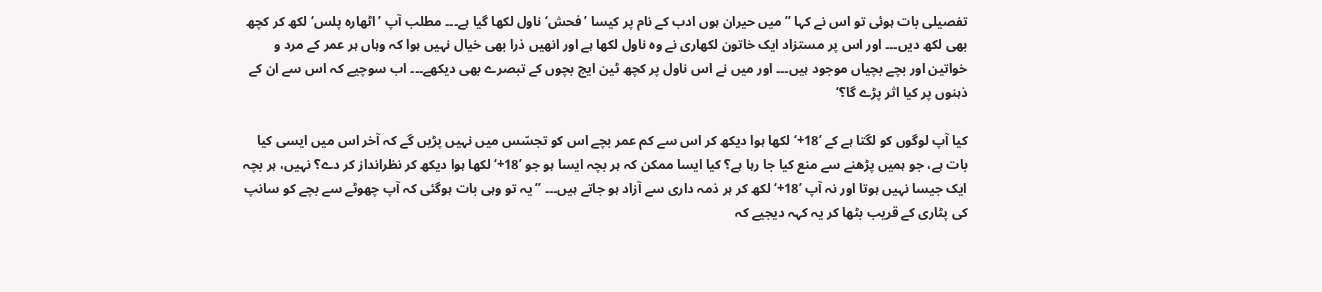تفصیلی بات ہوئی تو اس نے کہا ’’میں حیران ہوں ادب کے نام پر کیسا ’فحش‘ ناول لکھا گیا ہے۔۔۔ مطلب آپ ’اٹھارہ پلس‘ لکھ کر کچھ بھی لکھ دیں۔۔۔ اور اس پر مستزاد ایک خاتون لکھاری نے وہ ناول لکھا ہے اور انھیں ذرا بھی خیال نہیں ہوا کہ وہاں ہر عمر کے مرد و خواتین اور بچے بچیاں موجود ہیں۔۔۔ اور میں نے اس ناول پر کچھ ٹین ایج بچوں کے تبصرے بھی دیکھے۔۔۔ اب سوچیے کہ اس سے ان کے ذہنوں پر کیا اثر پڑے گا؟‘

کیا آپ لوگوں کو لگتا ہے کے ’18+‘ لکھا ہوا دیکھ کر اس سے کم عمر بچے اس کو تجسّس میں نہیں پڑیں گے کہ آخر اس میں ایسی کیا بات ہے، جو ہمیں پڑھنے سے منع کیا جا رہا ہے؟ کیا ایسا ممکن کہ ہر بچہ ایسا ہو جو ’18+‘ لکھا ہوا دیکھ کر نظرانداز کر دے؟ نہیں، ہر بچہ ایک جیسا نہیں ہوتا اور نہ آپ ’18+‘ لکھ کر ہر ذمہ داری سے آزاد ہو جاتے ہیں۔۔۔ ’’یہ تو وہی بات ہوگئی کہ آپ چھوٹے سے بچے کو سانپ کی پٹاری کے قریب بٹھا کر یہ کہہ دیجیے کہ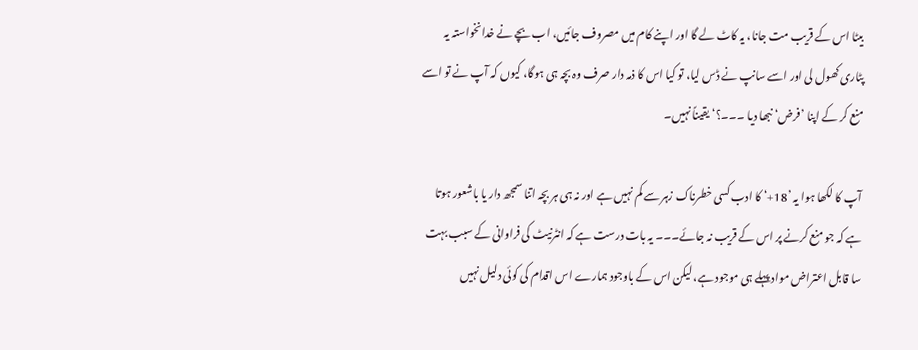بیٹا اس کے قریب مت جانا، یہ کاٹ لے گا اور اپنے کام میں مصروف جائیں، اب بچے نے خدانخواستہ یہ پٹاری کھول لی اور اسے سانپ نے ڈس لیا، تو کیا اس کا ذمہ دار صرف وہ بچہ ہی ہوگا، کیوں کہ آپ نے تو اسے منع کر کے اپنا ’فرض‘ نبھا دیا ۔۔۔؟‘ یقیناً نہیں۔

آپ کا لکھا ہوا یہ ’18+‘ کا ادب کسی خطرناک زہر سے کم نہیں ہے اور نہ ہی ہر بچہ اتنا سمجھ دار یا باشعور ہوتا ہے کہ جو منع کرنے پر اس کے قریب نہ جائے۔۔۔ یہ بات درست ہے کہ انٹرنیٹ کی فراوانی کے سبب بہت سا قابل اعتراض مواد پہلے ہی موجود ہے، لیکن اس کے باوجود ہمارے اس اقدام کی کوئی دلیل نہیں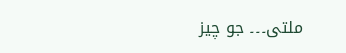ملتی۔۔۔ جو چیز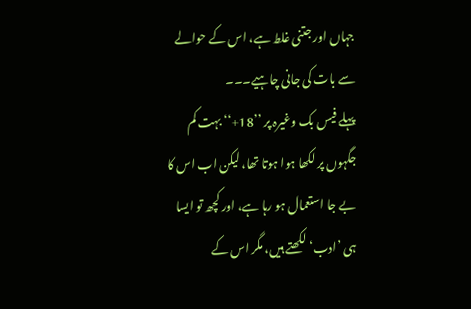جہاں اور جتنی غلط ہے، اس کے حوالے سے بات کی جانی چاہیے۔۔۔
پہلے فیس بک وغیرہ پر ’’18+‘‘ بہت کم جگہوں پر لکھا ہوا ہوتا تھا، لیکن اب اس کا بے جا استعمال ہو رہا ہے، اور کچھ تو ایسا ہی ’ادب‘ لکھتے ہیں، مگر اس کے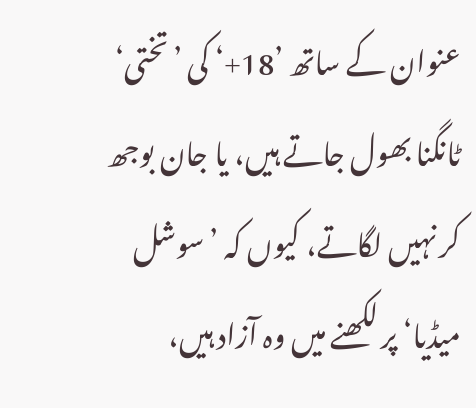عنوان کے ساتھ ’18+‘ کی ’تختی‘ ٹانگنا بھول جاتے ہیں، یا جان بوجھ کر نہیں لگاتے، کیوں کہ ’سوشل میڈیا‘ پر لکھنے میں وہ آزاد ہیں،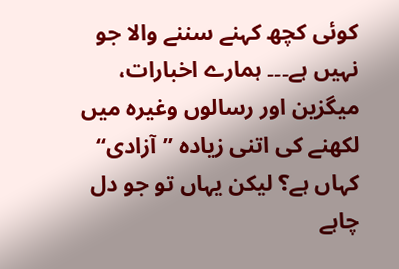کوئی کچھ کہنے سننے والا جو نہیں ہے۔۔۔ ہمارے اخبارات، میگزین اور رسالوں وغیرہ میں لکھنے کی اتنی زیادہ ’’آزادی‘‘ کہاں ہے؟ لیکن یہاں تو جو دل چاہے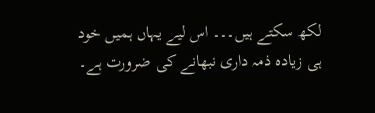لکھ سکتے ہیں۔۔۔ اس لیے یہاں ہمیں خود ہی زیادہ ذمہ داری نبھانے کی ضرورت ہے۔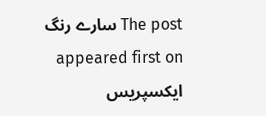The post سارے رنگ appeared first on ایکسپریس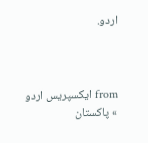اردو.



from ایکسپریس اردو » پاکستان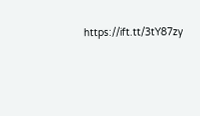https://ift.tt/3tY87zy